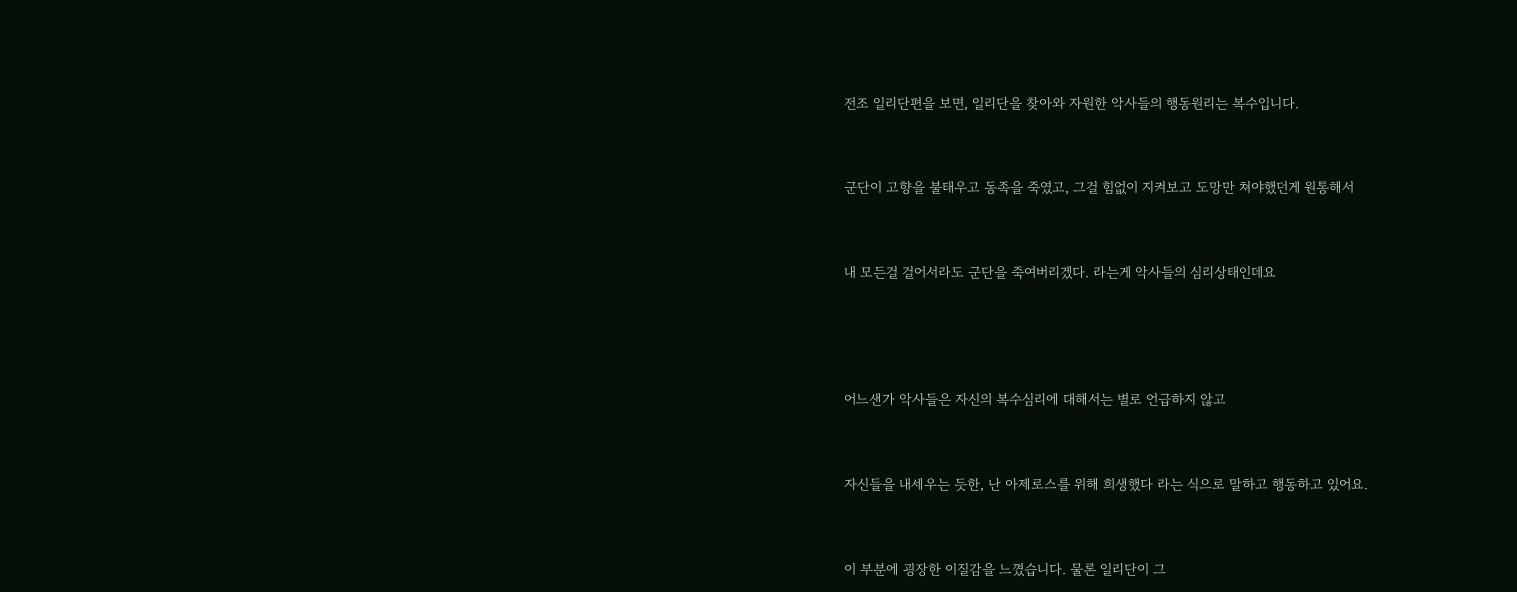전조 일리단편을 보면, 일리단을 찾아와 자원한 악사들의 행동원리는 복수입니다.



군단이 고향을 불태우고 동족을 죽였고, 그걸 힘없이 지켜보고 도망만 쳐야했던게 원통해서



내 모든걸 걸어서라도 군단을 죽여버리겠다. 라는게 악사들의 심리상태인데요





어느샌가 악사들은 자신의 복수심리에 대해서는 별로 언급하지 않고



자신들을 내세우는 듯한, 난 아제로스를 위해 희생했다 라는 식으로 말하고 행동하고 있어요.



이 부분에 굉장한 이질감을 느꼈습니다. 물론 일리단이 그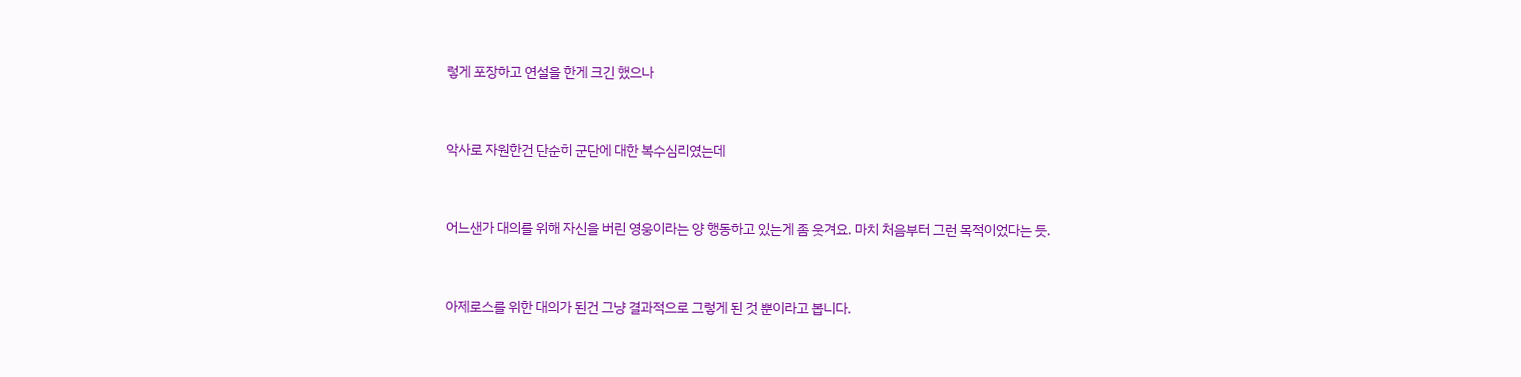렇게 포장하고 연설을 한게 크긴 했으나



악사로 자원한건 단순히 군단에 대한 복수심리였는데



어느샌가 대의를 위해 자신을 버린 영웅이라는 양 행동하고 있는게 좀 웃겨요. 마치 처음부터 그런 목적이었다는 듯.



아제로스를 위한 대의가 된건 그냥 결과적으로 그렇게 된 것 뿐이라고 봅니다.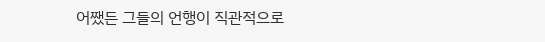어쨌든 그들의 언행이 직관적으로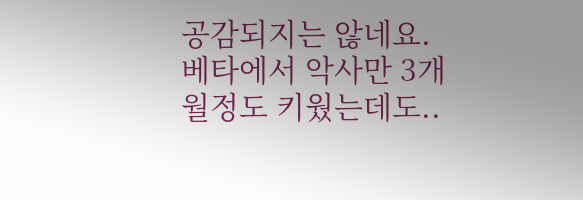공감되지는 않네요. 베타에서 악사만 3개월정도 키웠는데도..